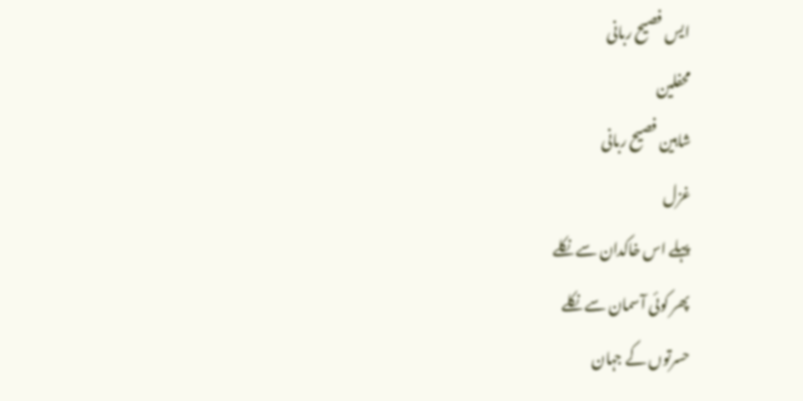ایس فصیح ربانی
محفلین
شاہین فصیح ربانی
غزل
پہلے اس خاکدان سے نکلے
پھر کوئی آسمان سے نکلے
حسرتوں کے جہان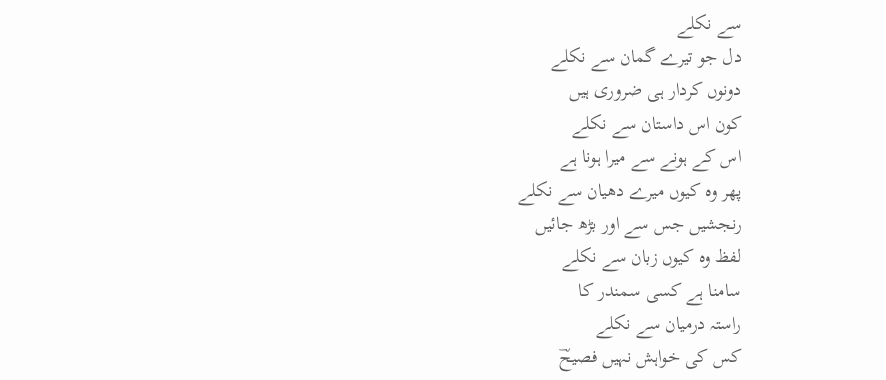سے نکلے
دل جو تیرے گمان سے نکلے
دونوں کردار ہی ضروری ہیں
کون اس داستان سے نکلے
اس کے ہونے سے میرا ہونا ہے
پھر وہ کیوں میرے دھیان سے نکلے
رنجشیں جس سے اور بڑھ جائیں
لفظ وہ کیوں زبان سے نکلے
سامنا ہے کسی سمندر کا
راستہ درمیان سے نکلے
کس کی خواہش نہیں فصیحؔ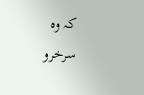کہ وہ
سرخرو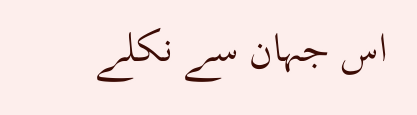اس جہان سے نکلے